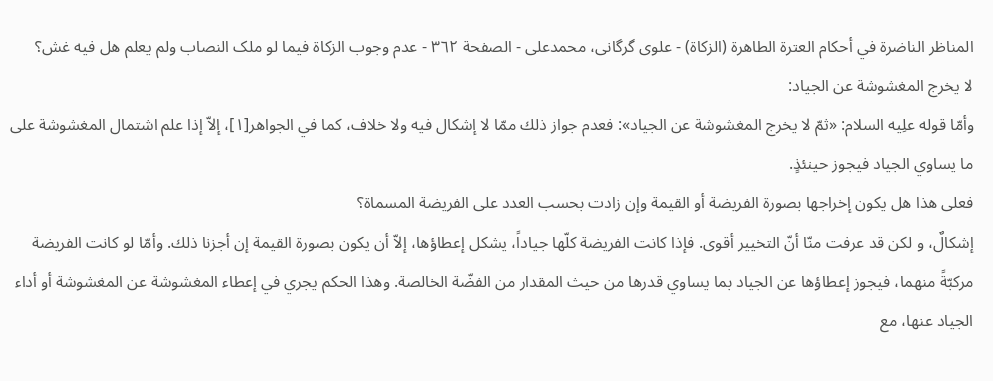المناظر الناضرة في أحکام العترة الطاهرة (الزکاة) - علوی گرگانی، محمدعلی - الصفحة ٣٦٢ - عدم وجوب الزکاة فيما لو ملک النصاب ولم يعلم هل فيه غش؟
لا يخرج المغشوشة عن الجياد:
وأمّا قوله علِیه السلام: «ثمّ لا يخرج المغشوشة عن الجياد»: فعدم جواز ذلك ممّا لا إشكال فيه ولا خلاف، كما في الجواهر[١]، إلاّ إذا علم اشتمال المغشوشة على ما يساوي الجياد فيجوز حينئذٍ.
فعلى هذا هل يكون إخراجها بصورة الفريضة أو القيمة وإن زادت بحسب العدد على الفريضة المسماة؟
إشكالٌ، و لکن قد عرفت منّا أنّ التخيير أقوى. فإذا كانت الفريضة كلّها جياداً، يشكل إعطاؤها، إلاّ أن يكون بصورة القيمة إن أجزنا ذلك. وأمّا لو كانت الفريضة مركبّةً منهما، فيجوز إعطاؤها عن الجياد بما يساوي قدرها من حيث المقدار من الفضّة الخالصة. وهذا الحكم يجري في إعطاء المغشوشة عن المغشوشة أو أداء الجياد عنها، مع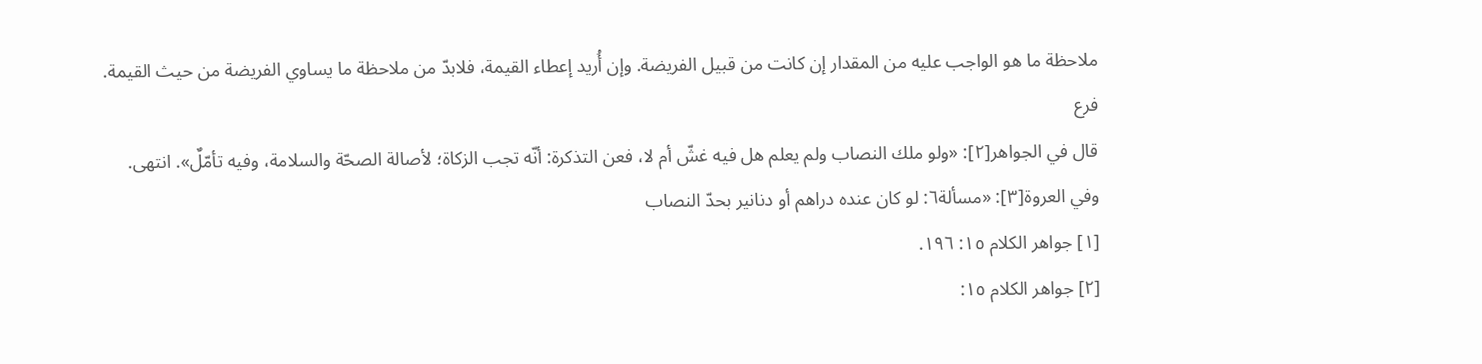ملاحظة ما هو الواجب عليه من المقدار إن كانت من قبيل الفريضة. وإن أُريد إعطاء القيمة، فلابدّ من ملاحظة ما يساوي الفريضة من حيث القيمة.
فرع
قال في الجواهر[٢]: «ولو ملك النصاب ولم يعلم هل فيه غشّ أم لا، فعن التذكرة: أنّه تجب الزكاة؛ لأصالة الصحّة والسلامة، وفيه تأمّلٌ». انتهى.
وفي العروة[٣]: «مسألة٦: لو كان عنده دراهم أو دنانير بحدّ النصاب
[١] جواهر الکلام ١٥: ١٩٦.
[٢] جواهر الکلام ١٥: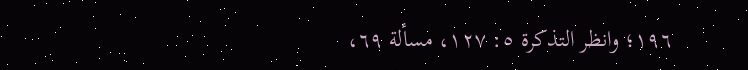١٩٦؛ وانظر التذکرة ٥: ١٢٧، مسألة ٦٩،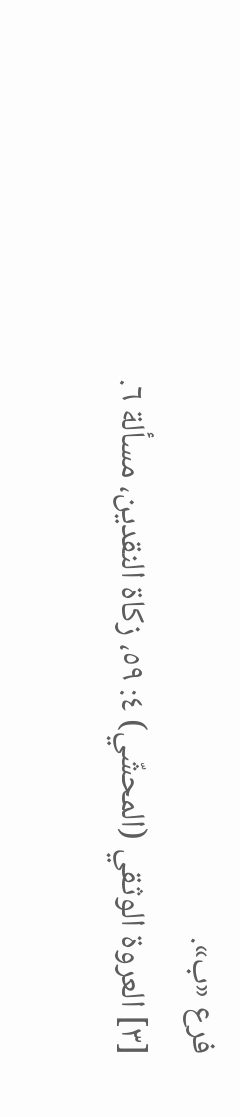فرع «ب».
[٣] العروة الوثقي (المحشّي) ٤: ٥٩، زکاة النقدين، مسألة ٦.